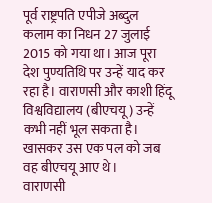पूर्व राष्ट्रपति एपीजे अब्दुल कलाम का निधन 27 जुलाई 2015 को गया था। आज पूरा देश पुण्यतिथि पर उन्हें याद कर रहा है। वाराणसी और काशी हिंदू विश्वविद्यालय (बीएचयू) उन्हें कभी नहीं भूल सकता है। खासकर उस एक पल को जब वह बीएचयू आए थे।
वाराणसी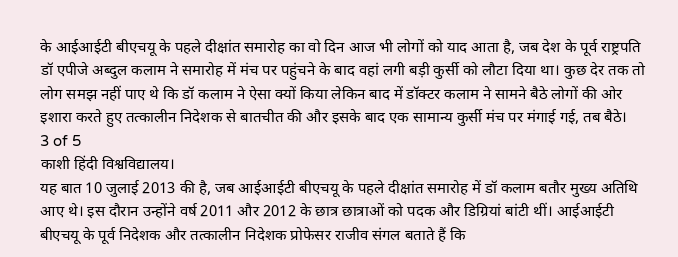के आईआईटी बीएचयू के पहले दीक्षांत समारोह का वो दिन आज भी लोगों को याद आता है, जब देश के पूर्व राष्ट्रपति डॉ एपीजे अब्दुल कलाम ने समारोह में मंच पर पहुंचने के बाद वहां लगी बड़ी कुर्सी को लौटा दिया था। कुछ देर तक तो लोग समझ नहीं पाए थे कि डॉ कलाम ने ऐसा क्यों किया लेकिन बाद में डॉक्टर कलाम ने सामने बैठे लोगों की ओर इशारा करते हुए तत्कालीन निदेशक से बातचीत की और इसके बाद एक सामान्य कुर्सी मंच पर मंगाई गई, तब बैठे।
3 of 5
काशी हिंदी विश्वविद्यालय।
यह बात 10 जुलाई 2013 की है, जब आईआईटी बीएचयू के पहले दीक्षांत समारोह में डॉ कलाम बतौर मुख्य अतिथि आए थे। इस दौरान उन्होंने वर्ष 2011 और 2012 के छात्र छात्राओं को पदक और डिग्रियां बांटी थीं। आईआईटी बीएचयू के पूर्व निदेशक और तत्कालीन निदेशक प्रोफेसर राजीव संगल बताते हैं कि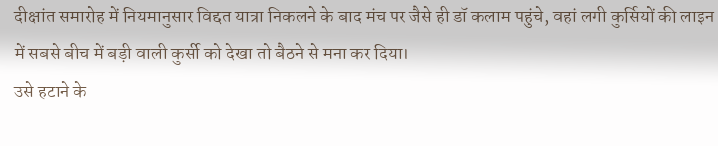दीक्षांत समारोह में नियमानुसार विद्दत यात्रा निकलने के बाद मंच पर जैसे ही डॉ कलाम पहुंचे, वहां लगी कुर्सियों की लाइन में सबसे बीच में बड़ी वाली कुर्सी को देखा तो बैठने से मना कर दिया।
उसे हटाने के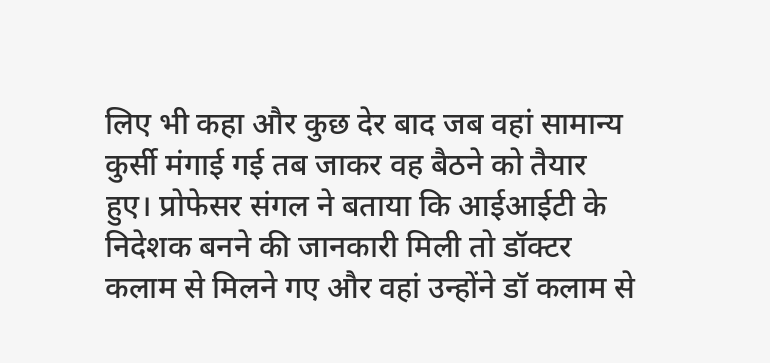लिए भी कहा और कुछ देर बाद जब वहां सामान्य कुर्सी मंगाई गई तब जाकर वह बैठने को तैयार हुए। प्रोफेसर संगल ने बताया कि आईआईटी के निदेशक बनने की जानकारी मिली तो डॉक्टर कलाम से मिलने गए और वहां उन्होंने डॉ कलाम से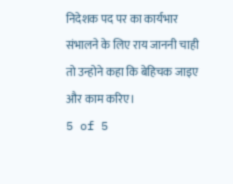निदेशक पद पर का कार्यभार संभालने के लिए राय जाननी चाही तो उन्होने कहा कि बेहिचक जाइए और काम करिए।
5 of 5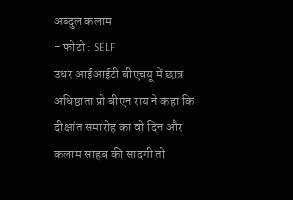अब्दुल कलाम
- फोटो : SELF
उधर आईआईटी बीएचयू में छात्र अधिष्ठाता प्रो बीएन राय ने कहा कि दीक्षांत समारोह का वो दिन और कलाम साहब की सादगी तो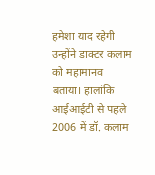हमेशा याद रहेगी उन्होंने डाक्टर कलाम को महामानव बताया। हालांकि आईआईटी से पहले 2006 में डॉ. कलाम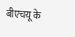बीएचयू के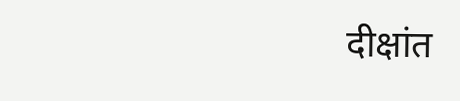दीक्षांत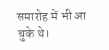समारोह में भी आ चुके थे।